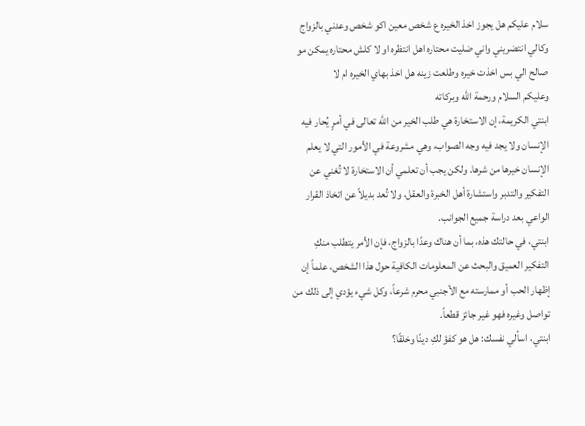سلام عليكم هل يجوز اخذ الخيره ع شخص معين اكو شخص وعدني بالزواج وكالي انتضريني واني ضليت محتاره اهل انتظره او لا كلش محتاره يمكن مو صالح الي بس اخذت خيره وطلعت زينه هل اخذ بهاي الخيره ام لا
وعليكم السلام ورحمة الله وبركاته
ابنتي الكريمة، إن الاستخارة هي طلب الخير من الله تعالى في أمرٍ يُحار فيه الإنسان ولا يجد فيه وجه الصواب، وهي مشروعة في الأمور التي لا يعلم الإنسان خيرها من شرها. ولكن يجب أن تعلمي أن الاستخارة لا تُغني عن التفكير والتدبر واستشارة أهل الخبرة والعقل، ولا تُعد بديلاً عن اتخاذ القرار الواعي بعد دراسة جميع الجوانب.
ابنتي، في حالتك هذه، بما أن هناك وعدًا بالزواج، فإن الأمر يتطلب منكِ التفكير العميق والبحث عن المعلومات الكافية حول هذا الشخص، علماً إن إظهار الحب أو ممارسته مع الأجنبي محرم شرعاً، وكل شيء يؤدي إلى ذلك من تواصل وغيره فهو غير جائز قطعاً.
ابنتي، اسألي نفسك: هل هو كفؤ لكِ دينًا وخلقًا؟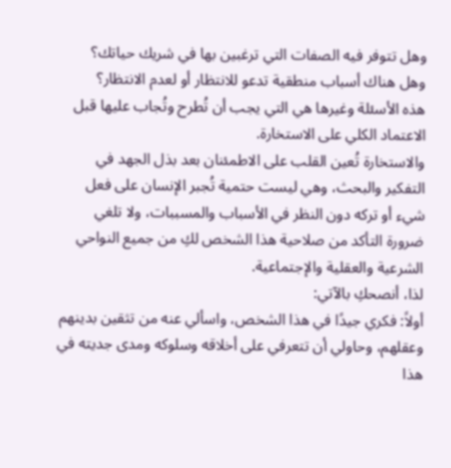وهل تتوفر فيه الصفات التي ترغبين بها في شريك حياتك؟
وهل هناك أسباب منطقية تدعو للانتظار أو لعدم الانتظار؟
هذه الأسئلة وغيرها هي التي يجب أن تُطرح وتُجاب عليها قبل الاعتماد الكلي على الاستخارة.
والاستخارة تُعين القلب على الاطمئنان بعد بذل الجهد في التفكير والبحث، وهي ليست حتمية تُجبر الإنسان على فعل شيء أو تركه دون النظر في الأسباب والمسببات، ولا تلغي ضرورة التأكد من صلاحية هذا الشخص لكِ من جميع النواحي الشرعية والعقلية والإجتماعية.
لذا، أنصحكِ بالآتي:
أولاً: فكري جيدًا في هذا الشخص، واسألي عنه من تثقين بدينهم وعقلهم، وحاولي أن تتعرفي على أخلاقه وسلوكه ومدى جديته في هذا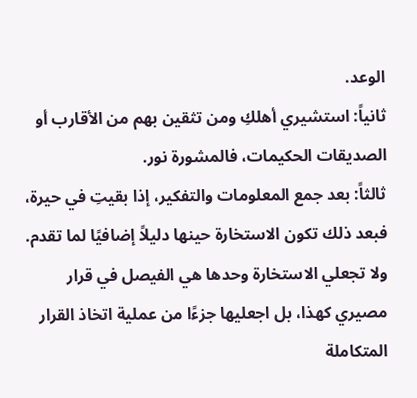الوعد.
ثانياً: استشيري أهلكِ ومن تثقين بهم من الأقارب أو الصديقات الحكيمات، فالمشورة نور.
ثالثاً: بعد جمع المعلومات والتفكير، إذا بقيتِ في حيرة، فبعد ذلك تكون الاستخارة حينها دليلاً إضافيًا لما تقدم.
ولا تجعلي الاستخارة وحدها هي الفيصل في قرار مصيري كهذا، بل اجعليها جزءًا من عملية اتخاذ القرار المتكاملة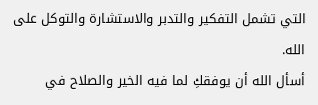التي تشمل التفكير والتدبر والاستشارة والتوكل على الله.
أسأل الله أن يوفقكِ لما فيه الخير والصلاح في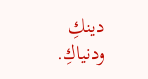دينكِ ودنياكِ.